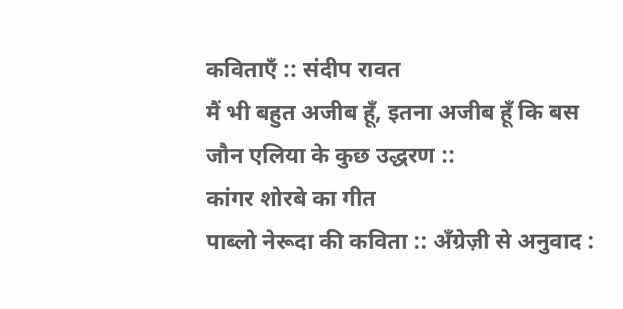कविताएँ :: संदीप रावत
मैं भी बहुत अजीब हूँ, इतना अजीब हूँ कि बस
जौन एलिया के कुछ उद्धरण ::
कांगर शोरबे का गीत
पाब्लो नेरूदा की कविता :: अँग्रेज़ी से अनुवाद :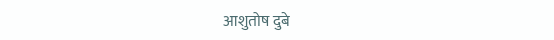आशुतोष दुबे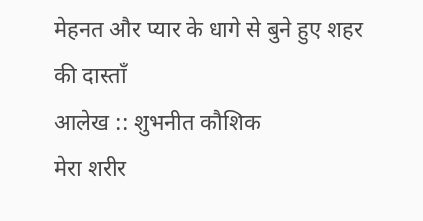मेहनत और प्यार के धागे से बुने हुए शहर की दास्ताँ
आलेख :: शुभनीत कौशिक
मेरा शरीर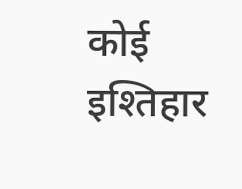कोई इश्तिहार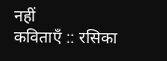नहीं
कविताएँ :: रसिका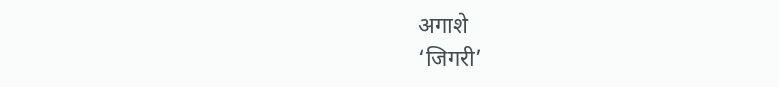अगाशे
‘जिगरी’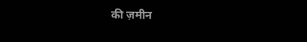की ज़मीन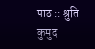पाठ :: श्रुति कुमुद